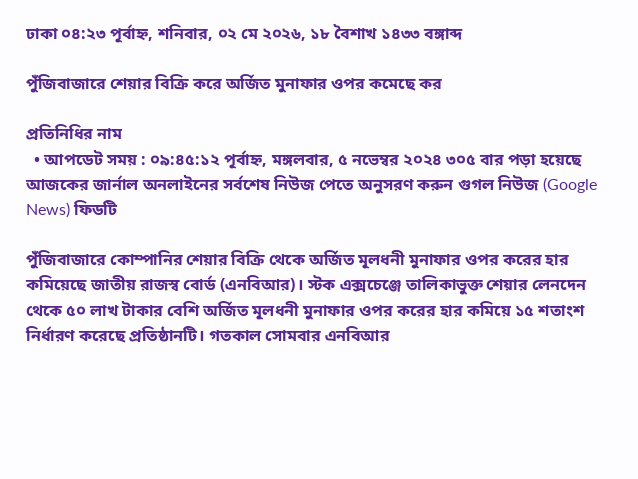ঢাকা ০৪:২৩ পূর্বাহ্ন, শনিবার, ০২ মে ২০২৬, ১৮ বৈশাখ ১৪৩৩ বঙ্গাব্দ

পুঁজিবাজারে শেয়ার বিক্রি করে অর্জিত মুনাফার ওপর কমেছে কর

প্রতিনিধির নাম
  • আপডেট সময় : ০৯:৪৫:১২ পূর্বাহ্ন, মঙ্গলবার, ৫ নভেম্বর ২০২৪ ৩০৫ বার পড়া হয়েছে
আজকের জার্নাল অনলাইনের সর্বশেষ নিউজ পেতে অনুসরণ করুন গুগল নিউজ (Google News) ফিডটি

পুঁজিবাজারে কোম্পানির শেয়ার বিক্রি থেকে অর্জিত মূলধনী মুনাফার ওপর করের হার কমিয়েছে জাতীয় রাজস্ব বোর্ড (এনবিআর)। স্টক এক্সচেঞ্জে তালিকাভুক্ত শেয়ার লেনদেন থেকে ৫০ লাখ টাকার বেশি অর্জিত মূলধনী মুনাফার ওপর করের হার কমিয়ে ১৫ শতাংশ নির্ধারণ করেছে প্রতিষ্ঠানটি। গতকাল সোমবার এনবিআর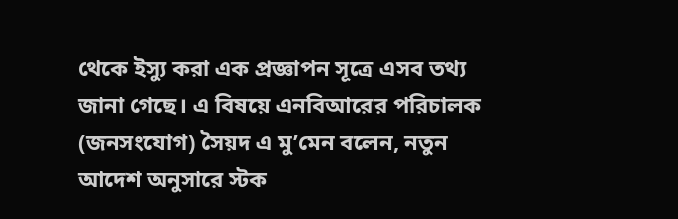থেকে ইস্যু করা এক প্রজ্ঞাপন সূত্রে এসব তথ্য জানা গেছে। এ বিষয়ে এনবিআরের পরিচালক (জনসংযোগ) সৈয়দ এ মু’মেন বলেন, নতুন আদেশ অনুসারে স্টক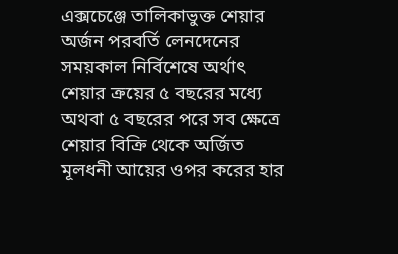এক্সচেঞ্জে তালিকাভুক্ত শেয়ার অর্জন পরবর্তি লেনদেনের সময়কাল নির্বিশেষে অর্থাৎ শেয়ার ক্রয়ের ৫ বছরের মধ্যে অথবা ৫ বছরের পরে সব ক্ষেত্রে শেয়ার বিক্রি থেকে অর্জিত মূলধনী আয়ের ওপর করের হার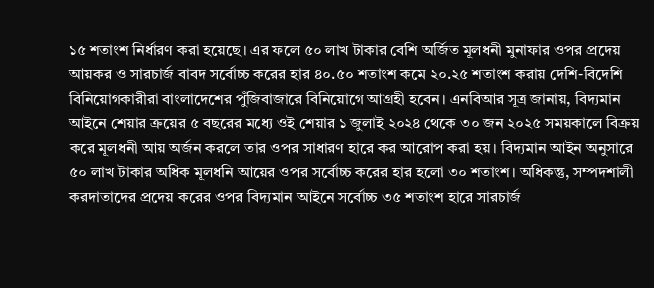১৫ শতাংশ নির্ধারণ করা হয়েছে। এর ফলে ৫০ লাখ টাকার বেশি অর্জিত মূলধনী মুনাফার ওপর প্রদেয় আয়কর ও সারচার্জ বাবদ সর্বোচ্চ করের হার ৪০.৫০ শতাংশ কমে ২০.২৫ শতাংশ করায় দেশি-বিদেশি বিনিয়োগকারীরা বাংলাদেশের পুঁজিবাজারে বিনিয়োগে আগ্রহী হবেন। এনবিআর সূত্র জানায়, বিদ্যমান আইনে শেয়ার ক্রয়ের ৫ বছরের মধ্যে ওই শেয়ার ১ জুলাই ২০২৪ থেকে ৩০ জন ২০২৫ সময়কালে বিক্রয় করে মূলধনী আয় অর্জন করলে তার ওপর সাধারণ হারে কর আরোপ করা হয়। বিদ্যমান আইন অনুসারে ৫০ লাখ টাকার অধিক মূলধনি আয়ের ওপর সর্বোচ্চ করের হার হলো ৩০ শতাংশ। অধিকন্তু, সম্পদশালী করদাতাদের প্রদেয় করের ওপর বিদ্যমান আইনে সর্বোচ্চ ৩৫ শতাংশ হারে সারচার্জ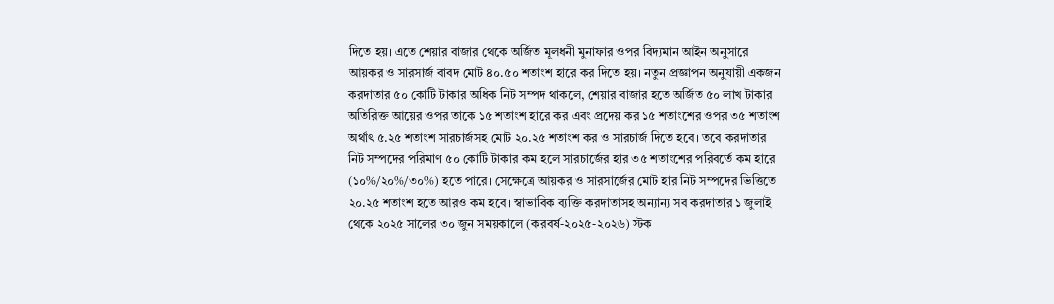দিতে হয়। এতে শেয়ার বাজার থেকে অর্জিত মূলধনী মুনাফার ওপর বিদ্যমান আইন অনুসারে আয়কর ও সারসার্জ বাবদ মোট ৪০.৫০ শতাংশ হারে কর দিতে হয়। নতুন প্রজ্ঞাপন অনুযায়ী একজন করদাতার ৫০ কোটি টাকার অধিক নিট সম্পদ থাকলে, শেয়ার বাজার হতে অর্জিত ৫০ লাখ টাকার অতিরিক্ত আয়ের ওপর তাকে ১৫ শতাংশ হারে কর এবং প্রদেয় কর ১৫ শতাংশের ওপর ৩৫ শতাংশ অর্থাৎ ৫.২৫ শতাংশ সারচার্জসহ মোট ২০.২৫ শতাংশ কর ও সারচার্জ দিতে হবে। তবে করদাতার নিট সম্পদের পরিমাণ ৫০ কোটি টাকার কম হলে সারচার্জের হার ৩৫ শতাংশের পরিবর্তে কম হারে (১০%/২০%/৩০%) হতে পারে। সেক্ষেত্রে আয়কর ও সারসার্জের মোট হার নিট সম্পদের ভিত্তিতে ২০.২৫ শতাংশ হতে আরও কম হবে। স্বাভাবিক ব্যক্তি করদাতাসহ অন্যান্য সব করদাতার ১ জুলাই থেকে ২০২৫ সালের ৩০ জুন সময়কালে (করবর্ষ-২০২৫-২০২৬) স্টক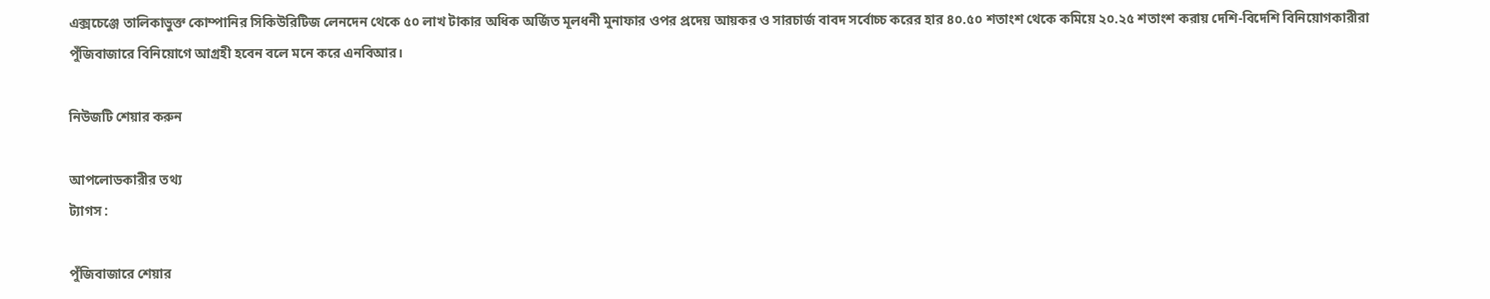এক্সচেঞ্জে তালিকাভুক্ত কোম্পানির সিকিউরিটিজ লেনদেন থেকে ৫০ লাখ টাকার অধিক অর্জিত মূলধনী মুনাফার ওপর প্রদেয় আয়কর ও সারচার্জ বাবদ সর্বোচ্চ করের হার ৪০.৫০ শতাংশ থেকে কমিয়ে ২০.২৫ শতাংশ করায় দেশি-বিদেশি বিনিয়োগকারীরা পুঁজিবাজারে বিনিয়োগে আগ্রহী হবেন বলে মনে করে এনবিআর।

নিউজটি শেয়ার করুন

আপলোডকারীর তথ্য
ট্যাগস :

পুঁজিবাজারে শেয়ার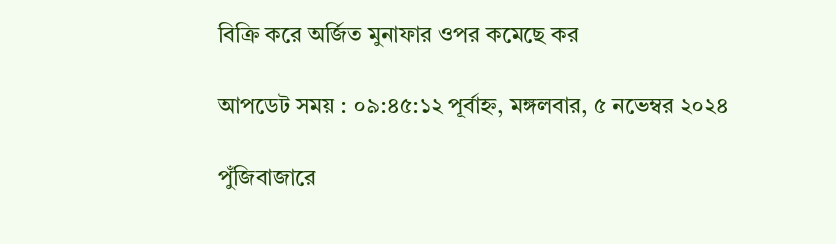বিক্রি করে অর্জিত মুনাফার ওপর কমেছে কর

আপডেট সময় : ০৯:৪৫:১২ পূর্বাহ্ন, মঙ্গলবার, ৫ নভেম্বর ২০২৪

পুঁজিবাজারে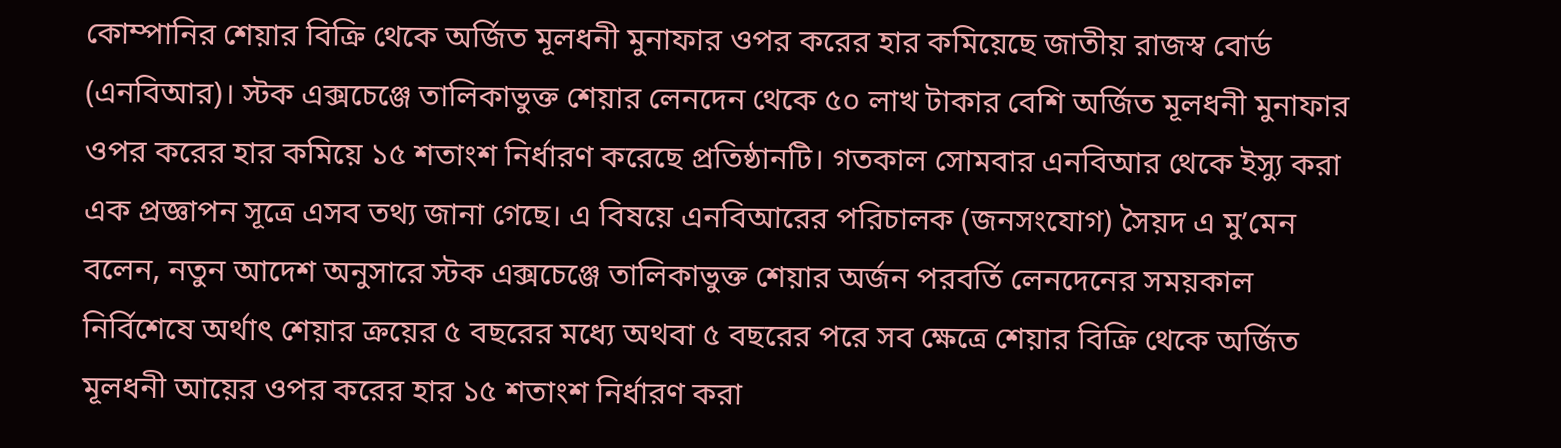কোম্পানির শেয়ার বিক্রি থেকে অর্জিত মূলধনী মুনাফার ওপর করের হার কমিয়েছে জাতীয় রাজস্ব বোর্ড (এনবিআর)। স্টক এক্সচেঞ্জে তালিকাভুক্ত শেয়ার লেনদেন থেকে ৫০ লাখ টাকার বেশি অর্জিত মূলধনী মুনাফার ওপর করের হার কমিয়ে ১৫ শতাংশ নির্ধারণ করেছে প্রতিষ্ঠানটি। গতকাল সোমবার এনবিআর থেকে ইস্যু করা এক প্রজ্ঞাপন সূত্রে এসব তথ্য জানা গেছে। এ বিষয়ে এনবিআরের পরিচালক (জনসংযোগ) সৈয়দ এ মু’মেন বলেন, নতুন আদেশ অনুসারে স্টক এক্সচেঞ্জে তালিকাভুক্ত শেয়ার অর্জন পরবর্তি লেনদেনের সময়কাল নির্বিশেষে অর্থাৎ শেয়ার ক্রয়ের ৫ বছরের মধ্যে অথবা ৫ বছরের পরে সব ক্ষেত্রে শেয়ার বিক্রি থেকে অর্জিত মূলধনী আয়ের ওপর করের হার ১৫ শতাংশ নির্ধারণ করা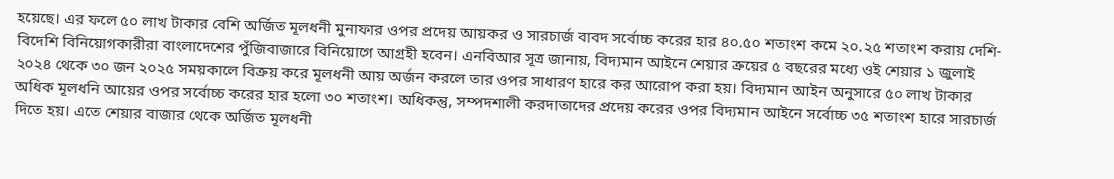হয়েছে। এর ফলে ৫০ লাখ টাকার বেশি অর্জিত মূলধনী মুনাফার ওপর প্রদেয় আয়কর ও সারচার্জ বাবদ সর্বোচ্চ করের হার ৪০.৫০ শতাংশ কমে ২০.২৫ শতাংশ করায় দেশি-বিদেশি বিনিয়োগকারীরা বাংলাদেশের পুঁজিবাজারে বিনিয়োগে আগ্রহী হবেন। এনবিআর সূত্র জানায়, বিদ্যমান আইনে শেয়ার ক্রয়ের ৫ বছরের মধ্যে ওই শেয়ার ১ জুলাই ২০২৪ থেকে ৩০ জন ২০২৫ সময়কালে বিক্রয় করে মূলধনী আয় অর্জন করলে তার ওপর সাধারণ হারে কর আরোপ করা হয়। বিদ্যমান আইন অনুসারে ৫০ লাখ টাকার অধিক মূলধনি আয়ের ওপর সর্বোচ্চ করের হার হলো ৩০ শতাংশ। অধিকন্তু, সম্পদশালী করদাতাদের প্রদেয় করের ওপর বিদ্যমান আইনে সর্বোচ্চ ৩৫ শতাংশ হারে সারচার্জ দিতে হয়। এতে শেয়ার বাজার থেকে অর্জিত মূলধনী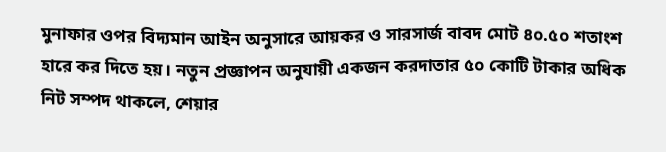মুনাফার ওপর বিদ্যমান আইন অনুসারে আয়কর ও সারসার্জ বাবদ মোট ৪০.৫০ শতাংশ হারে কর দিতে হয়। নতুন প্রজ্ঞাপন অনুযায়ী একজন করদাতার ৫০ কোটি টাকার অধিক নিট সম্পদ থাকলে, শেয়ার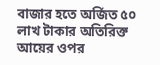বাজার হতে অর্জিত ৫০ লাখ টাকার অতিরিক্ত আয়ের ওপর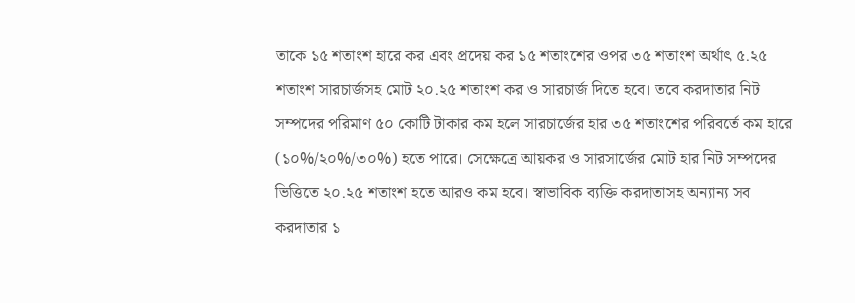তাকে ১৫ শতাংশ হারে কর এবং প্রদেয় কর ১৫ শতাংশের ওপর ৩৫ শতাংশ অর্থাৎ ৫.২৫ শতাংশ সারচার্জসহ মোট ২০.২৫ শতাংশ কর ও সারচার্জ দিতে হবে। তবে করদাতার নিট সম্পদের পরিমাণ ৫০ কোটি টাকার কম হলে সারচার্জের হার ৩৫ শতাংশের পরিবর্তে কম হারে (১০%/২০%/৩০%) হতে পারে। সেক্ষেত্রে আয়কর ও সারসার্জের মোট হার নিট সম্পদের ভিত্তিতে ২০.২৫ শতাংশ হতে আরও কম হবে। স্বাভাবিক ব্যক্তি করদাতাসহ অন্যান্য সব করদাতার ১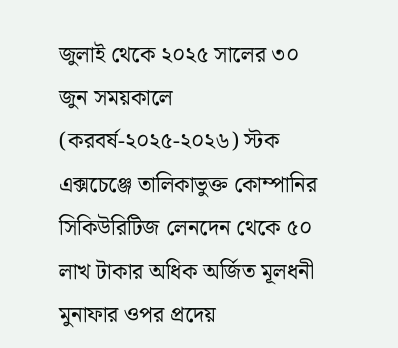জুলাই থেকে ২০২৫ সালের ৩০ জুন সময়কালে (করবর্ষ-২০২৫-২০২৬) স্টক এক্সচেঞ্জে তালিকাভুক্ত কোম্পানির সিকিউরিটিজ লেনদেন থেকে ৫০ লাখ টাকার অধিক অর্জিত মূলধনী মুনাফার ওপর প্রদেয়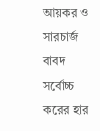আয়কর ও সারচার্জ বাবদ সর্বোচ্চ করের হার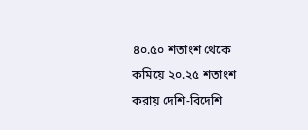৪০.৫০ শতাংশ থেকে কমিয়ে ২০.২৫ শতাংশ করায় দেশি-বিদেশি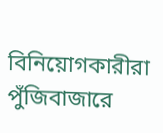বিনিয়োগকারীরা পুঁজিবাজারে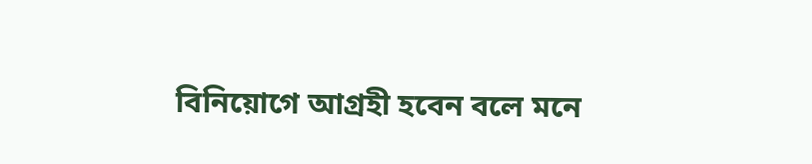বিনিয়োগে আগ্রহী হবেন বলে মনে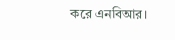করে এনবিআর।